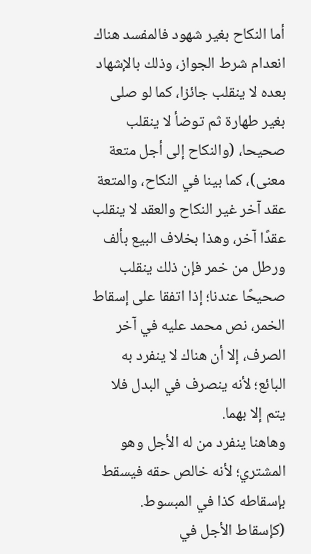أما النكاح بغير شهود فالمفسد هناك انعدام شرط الجواز، وذلك بالإشهاد بعده لا ينقلب جائزا، كما لو صلى بغير طهارة ثم توضأ لا ينقلب صحيحا، (والنكاح إلى أجل متعة معنى)، كما بينا في النكاح، والمتعة عقد آخر غير النكاح والعقد لا ينقلب عقدًا آخر، وهذا بخلاف البيع بألف ورطل من خمر فإن ذلك ينقلب صحيحًا عندنا؛ إذا اتفقا على إسقاط الخمر، نص محمد عليه في آخر الصرف، إلا أن هناك لا ينفرد به البائع؛ لأنه ينصرف في البدل فلا يتم إلا بهما.
وهاهنا ينفرد من له الأجل وهو المشتري؛ لأنه خالص حقه فيسقط بإسقاطه كذا في المبسوط.
(كإسقاط الأجل في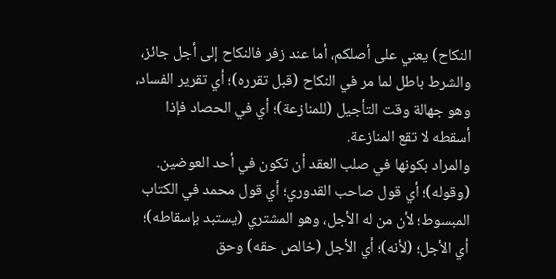النكاح) يعني على أصلكم، أما عند زفر فالنكاح إلى أجل جائز، والشرط باطل لما مر في النكاح (قبل تقرره)؛ أي تقرير الفساد، وهو جهالة وقت التأجيل (للمنازعة)؛ أي في الحصاد فإذا أسقطه لا تقع المنازعة.
والمراد بكونها في صلب العقد أن تكون في أحد العوضين. (وقوله)؛ أي قول صاحب القدوري؛ أي قول محمد في الكتاب المبسوط؛ لأن من له الأجل، وهو المشتري (يستبد بإسقاطه)؛ أي الأجل؛ (لأنه)؛ أي الأجل (خالص حقه) وحق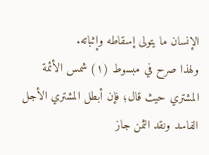الإنسان ما يتولى إسقاطه وإثباته.
ولهذا صرح في مبسوط (١) شمس الأئمة المشتري حيث قال؛ فإن أبطل المشتري الأجل الفاسد ونقد الثمن جاز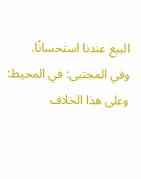البيع عندنا استحسانًا.
وفي المجتبى: في المحيط: وعلى هذا الخلاف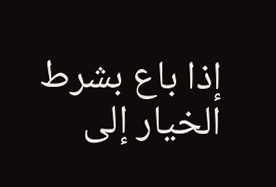إذا باع بشرط الخيار إلى